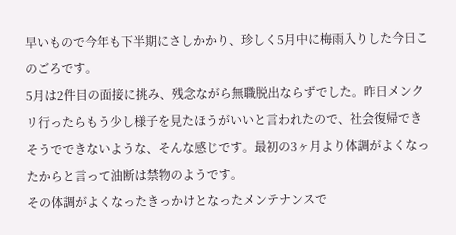早いもので今年も下半期にさしかかり、珍しく5月中に梅雨入りした今日このごろです。
5月は2件目の面接に挑み、残念ながら無職脱出ならずでした。昨日メンクリ行ったらもう少し様子を見たほうがいいと言われたので、社会復帰できそうでできないような、そんな感じです。最初の3ヶ月より体調がよくなったからと言って油断は禁物のようです。
その体調がよくなったきっかけとなったメンテナンスで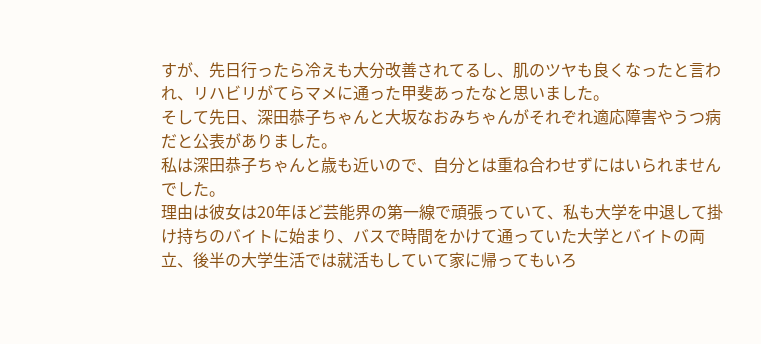すが、先日行ったら冷えも大分改善されてるし、肌のツヤも良くなったと言われ、リハビリがてらマメに通った甲斐あったなと思いました。
そして先日、深田恭子ちゃんと大坂なおみちゃんがそれぞれ適応障害やうつ病だと公表がありました。
私は深田恭子ちゃんと歳も近いので、自分とは重ね合わせずにはいられませんでした。
理由は彼女は20年ほど芸能界の第一線で頑張っていて、私も大学を中退して掛け持ちのバイトに始まり、バスで時間をかけて通っていた大学とバイトの両立、後半の大学生活では就活もしていて家に帰ってもいろ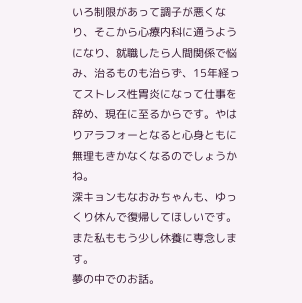いろ制限があって調子が悪くなり、そこから心療内科に通うようになり、就職したら人間関係で悩み、治るものも治らず、15年経ってストレス性胃炎になって仕事を辞め、現在に至るからです。やはりアラフォーとなると心身ともに無理もきかなくなるのでしょうかね。
深キョンもなおみちゃんも、ゆっくり休んで復帰してほしいです。また私ももう少し休養に専念します。
夢の中でのお話。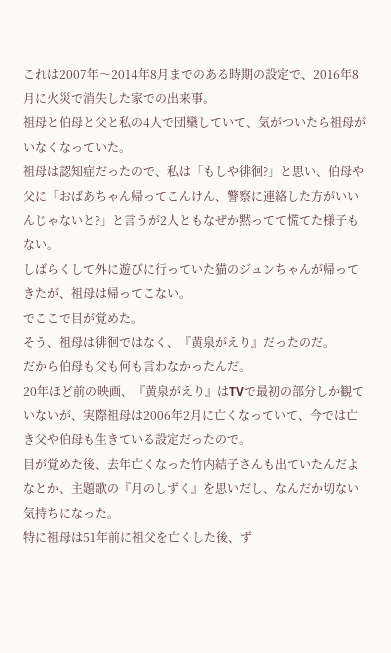これは2007年〜2014年8月までのある時期の設定で、2016年8月に火災で消失した家での出来事。
祖母と伯母と父と私の4人で団欒していて、気がついたら祖母がいなくなっていた。
祖母は認知症だったので、私は「もしや徘徊?」と思い、伯母や父に「おばあちゃん帰ってこんけん、警察に連絡した方がいいんじゃないと?」と言うが2人ともなぜか黙ってて慌てた様子もない。
しばらくして外に遊びに行っていた猫のジュンちゃんが帰ってきたが、祖母は帰ってこない。
でここで目が覚めた。
そう、祖母は徘徊ではなく、『黄泉がえり』だったのだ。
だから伯母も父も何も言わなかったんだ。
20年ほど前の映画、『黄泉がえり』はTVで最初の部分しか観ていないが、実際祖母は2006年2月に亡くなっていて、今では亡き父や伯母も生きている設定だったので。
目が覚めた後、去年亡くなった竹内結子さんも出ていたんだよなとか、主題歌の『月のしずく』を思いだし、なんだか切ない気持ちになった。
特に祖母は51年前に祖父を亡くした後、ず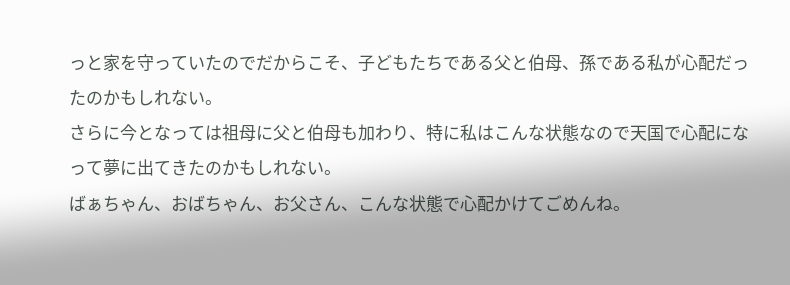っと家を守っていたのでだからこそ、子どもたちである父と伯母、孫である私が心配だったのかもしれない。
さらに今となっては祖母に父と伯母も加わり、特に私はこんな状態なので天国で心配になって夢に出てきたのかもしれない。
ばぁちゃん、おばちゃん、お父さん、こんな状態で心配かけてごめんね。